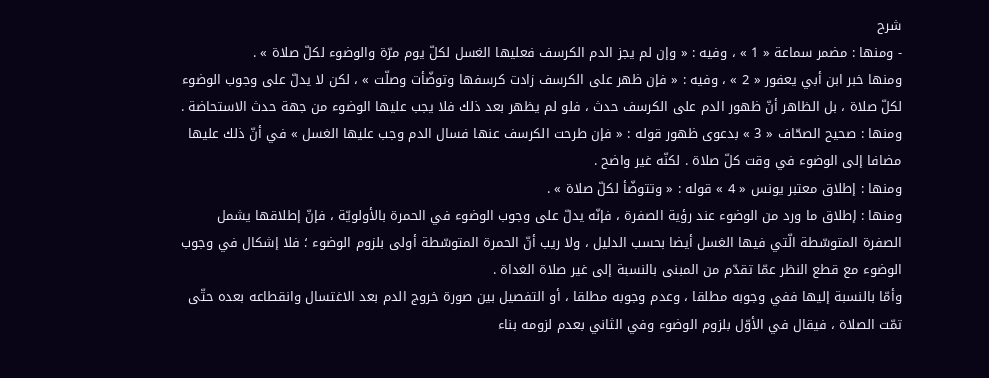شرح
- ومنها : مضمر سماعة « 1 » ، وفيه : « وإن لم يجز الدم الكرسف فعليها الغسل لكلّ يوم مرّة والوضوء لكلّ صلاة » .
ومنها خبر ابن أبي يعفور « 2 » ، وفيه : « فإن ظهر على الكرسف زادت كرسفها وتوضّأت وصلّت » ، لكن لا يدلّ على وجوب الوضوء لكلّ صلاة ، بل الظاهر أنّ ظهور الدم على الكرسف حدث ، فلو لم يظهر بعد ذلك فلا يجب عليها الوضوء من جهة حدث الاستحاضة .
ومنها : صحيح الصحّاف « 3 » بدعوى ظهور قوله : « فإن طرحت الكرسف عنها فسال الدم وجب عليها الغسل » في أنّ ذلك عليها مضافا إلى الوضوء في وقت كلّ صلاة . لكنّه غير واضح .
ومنها : إطلاق معتبر يونس « 4 » قوله : « وتتوضّأ لكلّ صلاة » .
ومنها : إطلاق ما ورد من الوضوء عند رؤية الصفرة ، فإنّه يدلّ على وجوب الوضوء في الحمرة بالأولويّة ، فإنّ إطلاقها يشمل الصفرة المتوسّطة الّتي فيها الغسل أيضا بحسب الدليل ، ولا ريب أنّ الحمرة المتوسّطة أولى بلزوم الوضوء ؛ فلا إشكال في وجوب الوضوء مع قطع النظر عمّا تقدّم من المبنى بالنسبة إلى غير صلاة الغداة .
وأمّا بالنسبة إليها ففي وجوبه مطلقا ، وعدم وجوبه مطلقا ، أو التفصيل بين صورة خروج الدم بعد الاغتسال وانقطاعه بعده حتّى تمّت الصلاة ، فيقال في الأوّل بلزوم الوضوء وفي الثاني بعدم لزومه بناء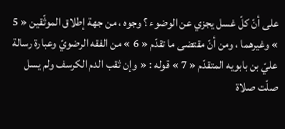على أنّ كلّ غسل يجزي عن الوضوء ؟ وجوه ، من جهة إطلاق الموثّقين « 5 » وغيرهما ، ومن أنّ مقتضى ما تقدّم « 6 » من الفقه الرضويّ وعبارة رسالة عليّ بن بابويه المتقدّم « 7 » قوله : « وإن ثقب الدم الكرسف ولم يسل صلّت صلاة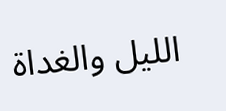الليل والغداة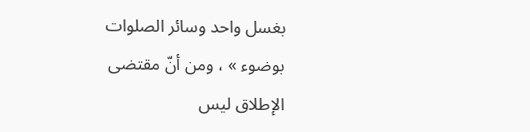بغسل واحد وسائر الصلوات بوضوء » ، ومن أنّ مقتضى الإطلاق ليس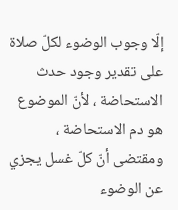إلّا وجوب الوضوء لكلّ صلاة على تقدير وجود حدث الاستحاضة ، لأنّ الموضوع هو دم الاستحاضة ، ومقتضى أنّ كلّ غسل يجزي عن الوضوء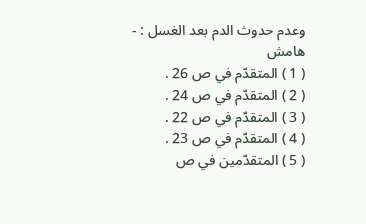وعدم حدوث الدم بعد الغسل : -
هامش
( 1 ) المتقدّم في ص 26 .
( 2 ) المتقدّم في ص 24 .
( 3 ) المتقدّم في ص 22 .
( 4 ) المتقدّم في ص 23 .
( 5 ) المتقدّمين في ص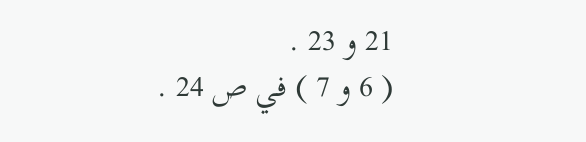21 و 23 .
( 6 و 7 ) في ص 24 .